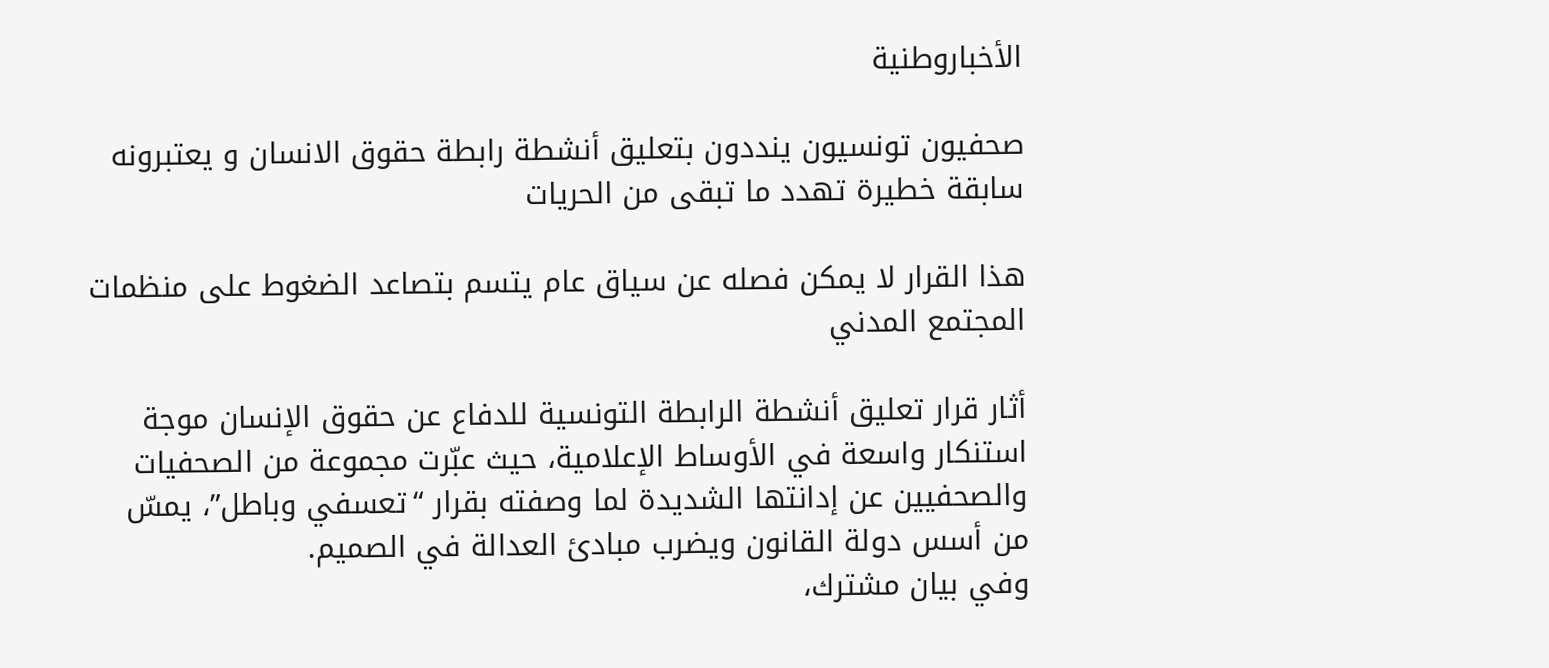الأخباروطنية

صحفيون تونسيون ينددون بتعليق أنشطة رابطة حقوق الانسان و يعتبرونه سابقة خطيرة تهدد ما تبقى من الحريات

هذا القرار لا يمكن فصله عن سياق عام يتسم بتصاعد الضغوط على منظمات المجتمع المدني

أثار قرار تعليق أنشطة الرابطة التونسية للدفاع عن حقوق الإنسان موجة استنكار واسعة في الأوساط الإعلامية، حيث عبّرت مجموعة من الصحفيات والصحفيين عن إدانتها الشديدة لما وصفته بقرار “تعسفي وباطل”، يمسّ من أسس دولة القانون ويضرب مبادئ العدالة في الصميم.
وفي بيان مشترك،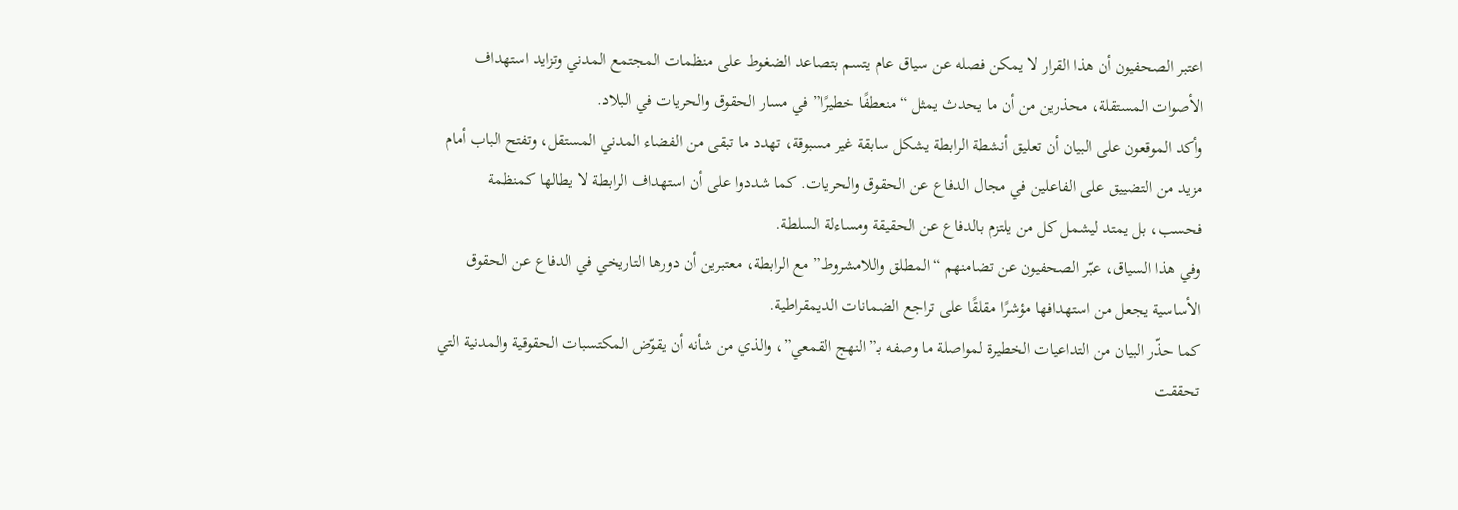اعتبر الصحفيون أن هذا القرار لا يمكن فصله عن سياق عام يتسم بتصاعد الضغوط على منظمات المجتمع المدني وتزايد استهداف الأصوات المستقلة، محذرين من أن ما يحدث يمثل “منعطفًا خطيرًا” في مسار الحقوق والحريات في البلاد.
وأكد الموقعون على البيان أن تعليق أنشطة الرابطة يشكل سابقة غير مسبوقة، تهدد ما تبقى من الفضاء المدني المستقل، وتفتح الباب أمام مزيد من التضييق على الفاعلين في مجال الدفاع عن الحقوق والحريات. كما شددوا على أن استهداف الرابطة لا يطالها كمنظمة فحسب، بل يمتد ليشمل كل من يلتزم بالدفاع عن الحقيقة ومساءلة السلطة.
وفي هذا السياق، عبّر الصحفيون عن تضامنهم “المطلق واللامشروط” مع الرابطة، معتبرين أن دورها التاريخي في الدفاع عن الحقوق الأساسية يجعل من استهدافها مؤشرًا مقلقًا على تراجع الضمانات الديمقراطية.
كما حذّر البيان من التداعيات الخطيرة لمواصلة ما وصفه بـ”النهج القمعي”، والذي من شأنه أن يقوّض المكتسبات الحقوقية والمدنية التي تحققت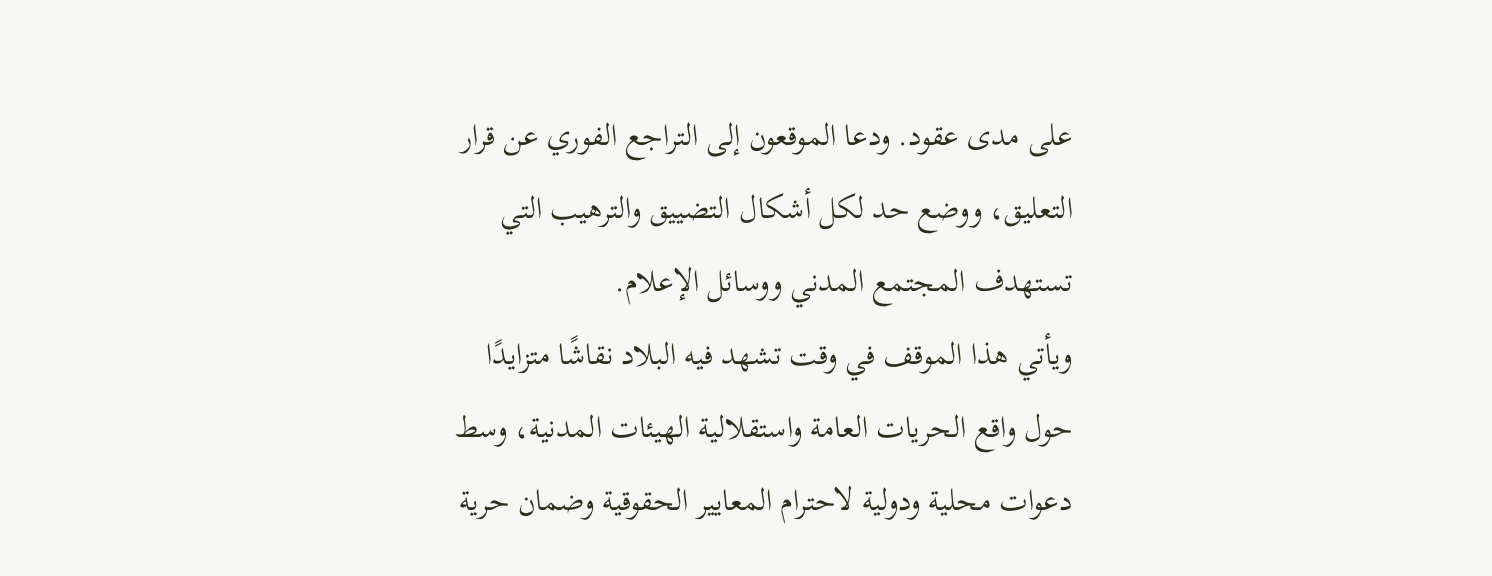على مدى عقود. ودعا الموقعون إلى التراجع الفوري عن قرار التعليق، ووضع حد لكل أشكال التضييق والترهيب التي تستهدف المجتمع المدني ووسائل الإعلام.
ويأتي هذا الموقف في وقت تشهد فيه البلاد نقاشًا متزايدًا حول واقع الحريات العامة واستقلالية الهيئات المدنية، وسط دعوات محلية ودولية لاحترام المعايير الحقوقية وضمان حرية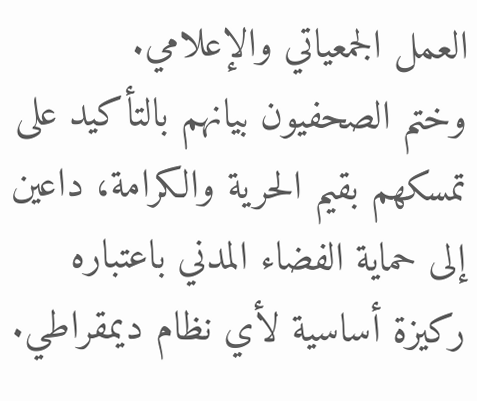العمل الجمعياتي والإعلامي.
وختم الصحفيون بيانهم بالتأكيد على تمسكهم بقيم الحرية والكرامة، داعين إلى حماية الفضاء المدني باعتباره ركيزة أساسية لأي نظام ديمقراطي.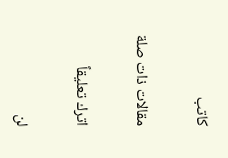كاتب

مقالات ذات صلة

اترك تعليقاً

لن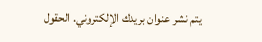يتم نشر عنوان بريدك الإلكتروني. الحقول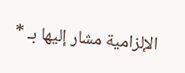الإلزامية مشار إليها بـ *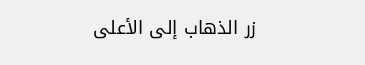زر الذهاب إلى الأعلى